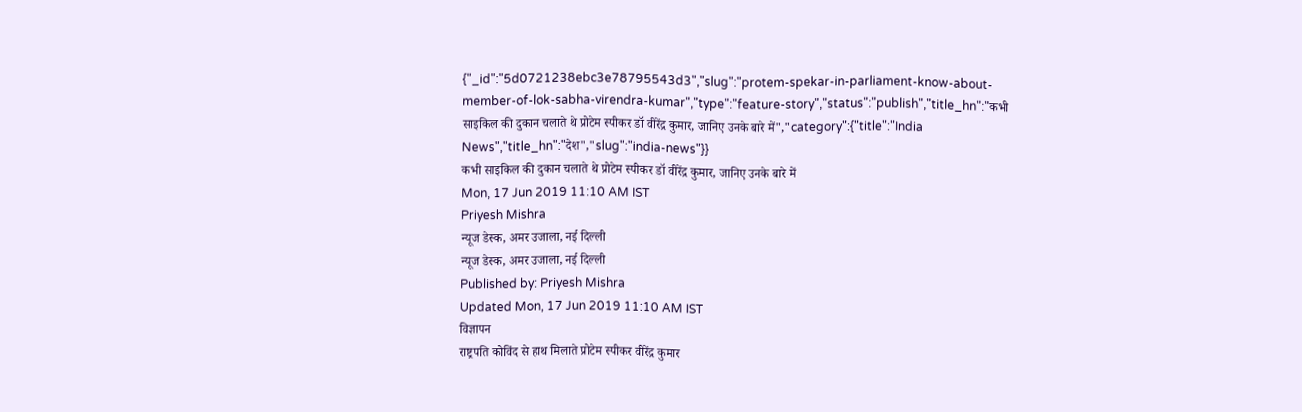{"_id":"5d0721238ebc3e78795543d3","slug":"protem-spekar-in-parliament-know-about-member-of-lok-sabha-virendra-kumar","type":"feature-story","status":"publish","title_hn":"कभी साइकिल की दुकान चलाते थे प्रोटेम स्पीकर डॉ वीरेंद्र कुमार, जानिए उनके बारे में","category":{"title":"India News","title_hn":"देश","slug":"india-news"}}
कभी साइकिल की दुकान चलाते थे प्रोटेम स्पीकर डॉ वीरेंद्र कुमार, जानिए उनके बारे में
Mon, 17 Jun 2019 11:10 AM IST
Priyesh Mishra
न्यूज डेस्क, अमर उजाला, नई दिल्ली
न्यूज डेस्क, अमर उजाला, नई दिल्ली
Published by: Priyesh Mishra
Updated Mon, 17 Jun 2019 11:10 AM IST
विज्ञापन
राष्ट्रपति कोविंद से हाथ मिलाते प्रोटेम स्पीकर वीरेंद्र कुमार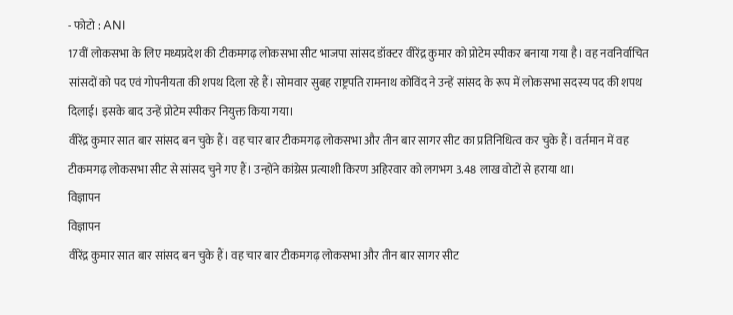- फोटो : ANI
17वीं लोकसभा के लिए मध्यप्रदेश की टीकमगढ़ लोकसभा सीट भाजपा सांसद डॉक्टर वीरेंद्र कुमार को प्रोटेम स्पीकर बनाया गया है। वह नवनिर्वाचित सांसदों को पद एवं गोपनीयता की शपथ दिला रहे हैं। सोमवार सुबह राष्ट्रपति रामनाथ कोविंद ने उन्हें सांसद के रूप में लोकसभा सदस्य पद की शपथ दिलाई। इसके बाद उन्हें प्रोटेम स्पीकर नियुक्त किया गया।
वीरेंद्र कुमार सात बार सांसद बन चुके हैं। वह चार बार टीकमगढ़ लोकसभा और तीन बार सागर सीट का प्रतिनिधित्व कर चुके हैं। वर्तमान में वह टीकमगढ़ लोकसभा सीट से सांसद चुने गए हैं। उन्होंने कांग्रेस प्रत्याशी किरण अहिरवार को लगभग 3.48 लाख वोटों से हराया था।
विज्ञापन
विज्ञापन
वीरेंद्र कुमार सात बार सांसद बन चुके हैं। वह चार बार टीकमगढ़ लोकसभा और तीन बार सागर सीट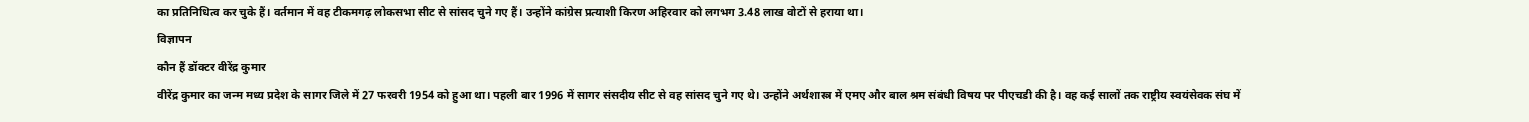का प्रतिनिधित्व कर चुके हैं। वर्तमान में वह टीकमगढ़ लोकसभा सीट से सांसद चुने गए हैं। उन्होंने कांग्रेस प्रत्याशी किरण अहिरवार को लगभग 3.48 लाख वोटों से हराया था।
विज्ञापन
कौन हैं डॉक्टर वीरेंद्र कुमार
वीरेंद्र कुमार का जन्म मध्य प्रदेश के सागर जिले में 27 फरवरी 1954 को हुआ था। पहली बार 1996 में सागर संसदीय सीट से वह सांसद चुने गए थे। उन्होंने अर्थशास्त्र में एमए और बाल श्रम संबंधी विषय पर पीएचडी की है। वह कई सालों तक राष्ट्रीय स्वयंसेवक संघ में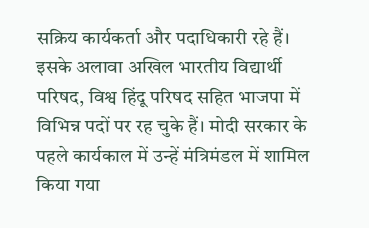सक्रिय कार्यकर्ता और पदाधिकारी रहे हैं। इसके अलावा अखिल भारतीय विद्यार्थी परिषद, विश्व हिंदू परिषद सहित भाजपा में विभिन्न पदों पर रह चुके हैं। मोदी सरकार के पहले कार्यकाल में उन्हें मंत्रिमंडल में शामिल किया गया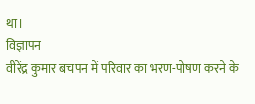था।
विज्ञापन
वीरेंद्र कुमार बचपन में परिवार का भरण-पोषण करने के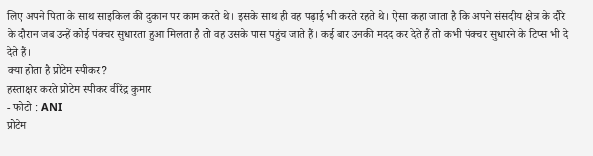लिए अपने पिता के साथ साइकिल की दुकान पर काम करते थे। इसके साथ ही वह पढ़ाई भी करते रहते थे। ऐसा कहा जाता है कि अपने संसदीय क्षेत्र के दौरे के दौरान जब उन्हें कोई पंक्चर सुधारता हुआ मिलता है तो वह उसके पास पहुंच जाते हैं। कई बार उनकी मदद कर देते हैं तो कभी पंक्चर सुधारने के टिप्स भी दे देते हैं।
क्या होता है प्रोटेम स्पीकर?
हस्ताक्षर करते प्रोटेम स्पीकर वीरेंद्र कुमार
- फोटो : ANI
प्रोटेम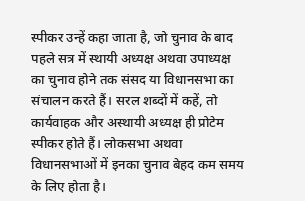स्पीकर उन्हें कहा जाता है, जो चुनाव के बाद पहले सत्र में स्थायी अध्यक्ष अथवा उपाध्यक्ष का चुनाव होने तक संसद या विधानसभा का संचालन करते हैं। सरल शब्दों में कहें, तो कार्यवाहक और अस्थायी अध्यक्ष ही प्रोटेम स्पीकर होते हैं। लोकसभा अथवा विधानसभाओं में इनका चुनाव बेहद कम समय के लिए होता है।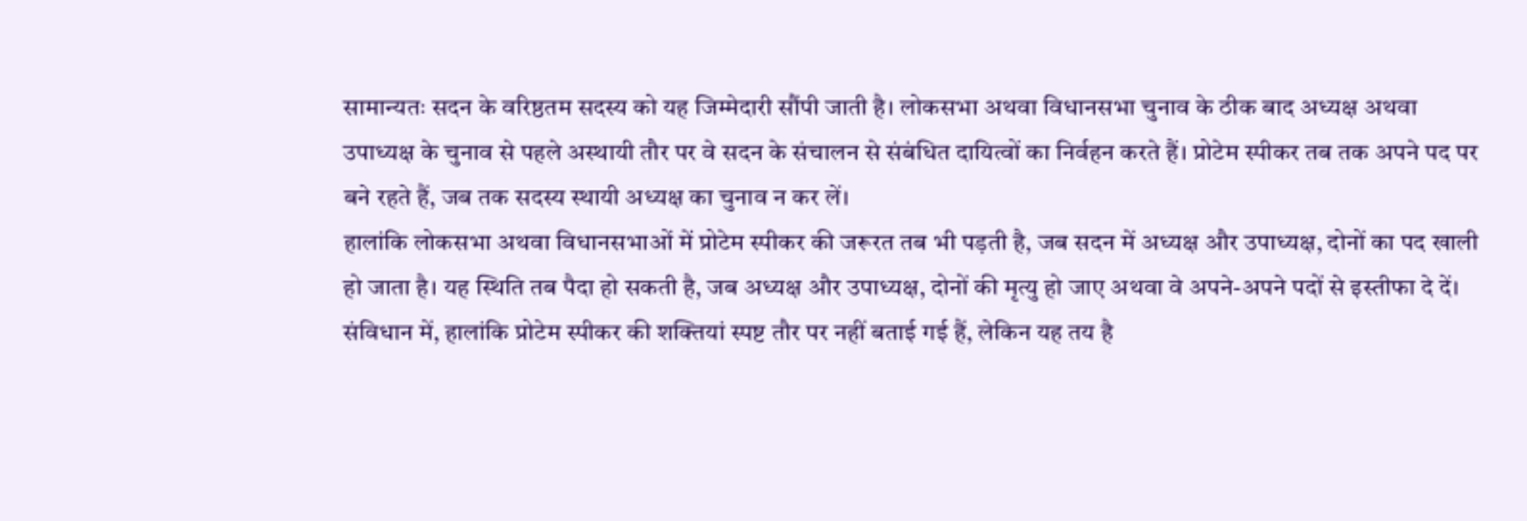सामान्यतः सदन के वरिष्ठतम सदस्य को यह जिम्मेदारी सौंपी जाती है। लोकसभा अथवा विधानसभा चुनाव के ठीक बाद अध्यक्ष अथवा उपाध्यक्ष के चुनाव से पहले अस्थायी तौर पर वे सदन के संचालन से संबंधित दायित्वों का निर्वहन करते हैं। प्रोटेम स्पीकर तब तक अपने पद पर बने रहते हैं, जब तक सदस्य स्थायी अध्यक्ष का चुनाव न कर लें।
हालांकि लोकसभा अथवा विधानसभाओं में प्रोटेम स्पीकर की जरूरत तब भी पड़ती है, जब सदन में अध्यक्ष और उपाध्यक्ष, दोनों का पद खाली हो जाता है। यह स्थिति तब पैदा हो सकती है, जब अध्यक्ष और उपाध्यक्ष, दोनों की मृत्यु हो जाए अथवा वे अपने-अपने पदों से इस्तीफा दे दें।
संविधान में, हालांकि प्रोटेम स्पीकर की शक्तियां स्पष्ट तौर पर नहीं बताई गई हैं, लेकिन यह तय है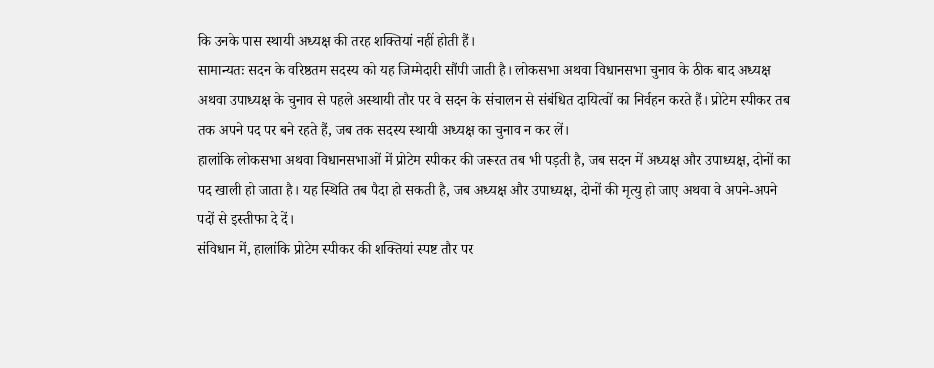कि उनके पास स्थायी अध्यक्ष की तरह शक्तियां नहीं होती हैं।
सामान्यतः सदन के वरिष्ठतम सदस्य को यह जिम्मेदारी सौंपी जाती है। लोकसभा अथवा विधानसभा चुनाव के ठीक बाद अध्यक्ष अथवा उपाध्यक्ष के चुनाव से पहले अस्थायी तौर पर वे सदन के संचालन से संबंधित दायित्वों का निर्वहन करते हैं। प्रोटेम स्पीकर तब तक अपने पद पर बने रहते हैं, जब तक सदस्य स्थायी अध्यक्ष का चुनाव न कर लें।
हालांकि लोकसभा अथवा विधानसभाओं में प्रोटेम स्पीकर की जरूरत तब भी पड़ती है, जब सदन में अध्यक्ष और उपाध्यक्ष, दोनों का पद खाली हो जाता है। यह स्थिति तब पैदा हो सकती है, जब अध्यक्ष और उपाध्यक्ष, दोनों की मृत्यु हो जाए अथवा वे अपने-अपने पदों से इस्तीफा दे दें।
संविधान में, हालांकि प्रोटेम स्पीकर की शक्तियां स्पष्ट तौर पर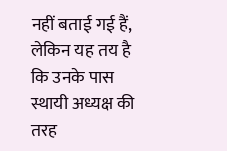नहीं बताई गई हैं, लेकिन यह तय है कि उनके पास स्थायी अध्यक्ष की तरह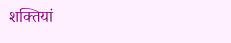शक्तियां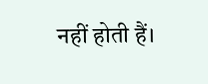नहीं होती हैं।